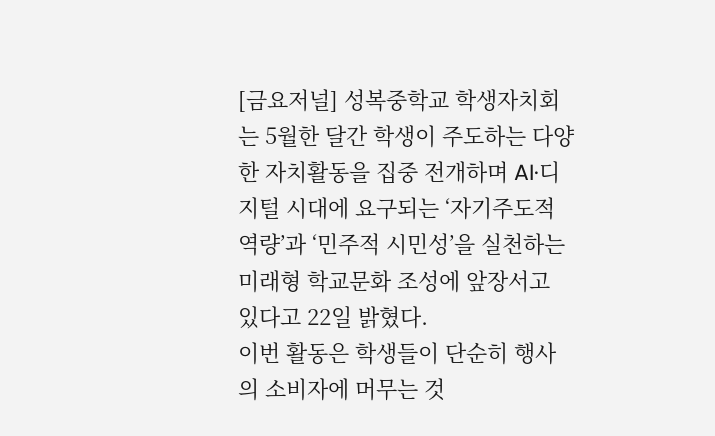[금요저널] 성복중학교 학생자치회는 5월한 달간 학생이 주도하는 다양한 자치활동을 집중 전개하며 AI·디지털 시대에 요구되는 ‘자기주도적 역량’과 ‘민주적 시민성’을 실천하는 미래형 학교문화 조성에 앞장서고 있다고 22일 밝혔다.
이번 활동은 학생들이 단순히 행사의 소비자에 머무는 것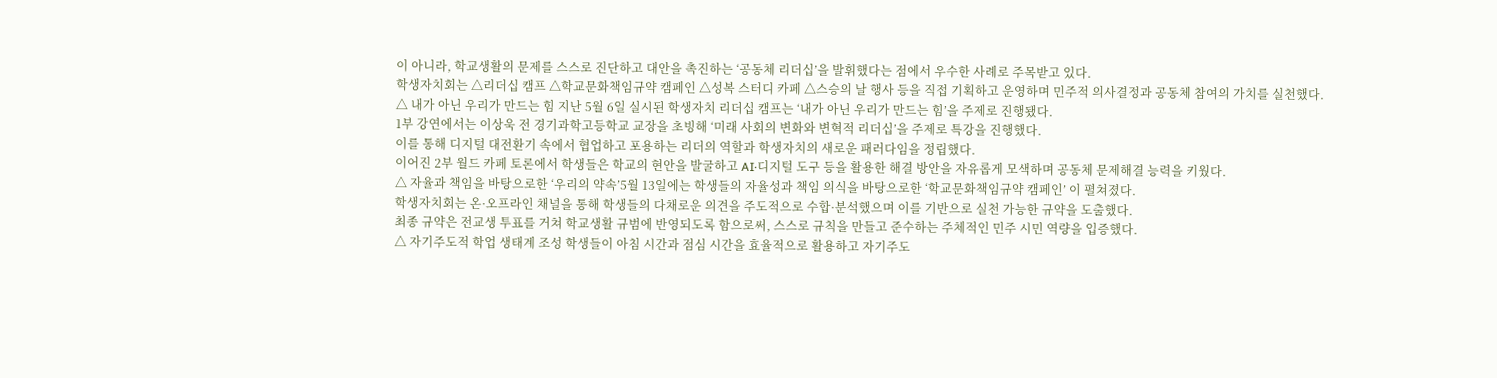이 아니라, 학교생활의 문제를 스스로 진단하고 대안을 촉진하는 ‘공동체 리더십’을 발휘했다는 점에서 우수한 사례로 주목받고 있다.
학생자치회는 △리더십 캠프 △학교문화책임규약 캠페인 △성복 스터디 카페 △스승의 날 행사 등을 직접 기획하고 운영하며 민주적 의사결정과 공동체 참여의 가치를 실천했다.
△ 내가 아닌 우리가 만드는 힘 지난 5월 6일 실시된 학생자치 리더십 캠프는 ‘내가 아닌 우리가 만드는 힘’을 주제로 진행됐다.
1부 강연에서는 이상욱 전 경기과학고등학교 교장을 초빙해 ‘미래 사회의 변화와 변혁적 리더십’을 주제로 특강을 진행했다.
이를 통해 디지털 대전환기 속에서 협업하고 포용하는 리더의 역할과 학생자치의 새로운 패러다임을 정립했다.
이어진 2부 월드 카페 토론에서 학생들은 학교의 현안을 발굴하고 AI·디지털 도구 등을 활용한 해결 방안을 자유롭게 모색하며 공동체 문제해결 능력을 키웠다.
△ 자율과 책임을 바탕으로한 ‘우리의 약속’5월 13일에는 학생들의 자율성과 책임 의식을 바탕으로한 ‘학교문화책임규약 캠페인’ 이 펼쳐졌다.
학생자치회는 온·오프라인 채널을 통해 학생들의 다채로운 의견을 주도적으로 수합·분석했으며 이를 기반으로 실천 가능한 규약을 도출했다.
최종 규약은 전교생 투표를 거쳐 학교생활 규범에 반영되도록 함으로써, 스스로 규칙을 만들고 준수하는 주체적인 민주 시민 역량을 입증했다.
△ 자기주도적 학업 생태계 조성 학생들이 아침 시간과 점심 시간을 효율적으로 활용하고 자기주도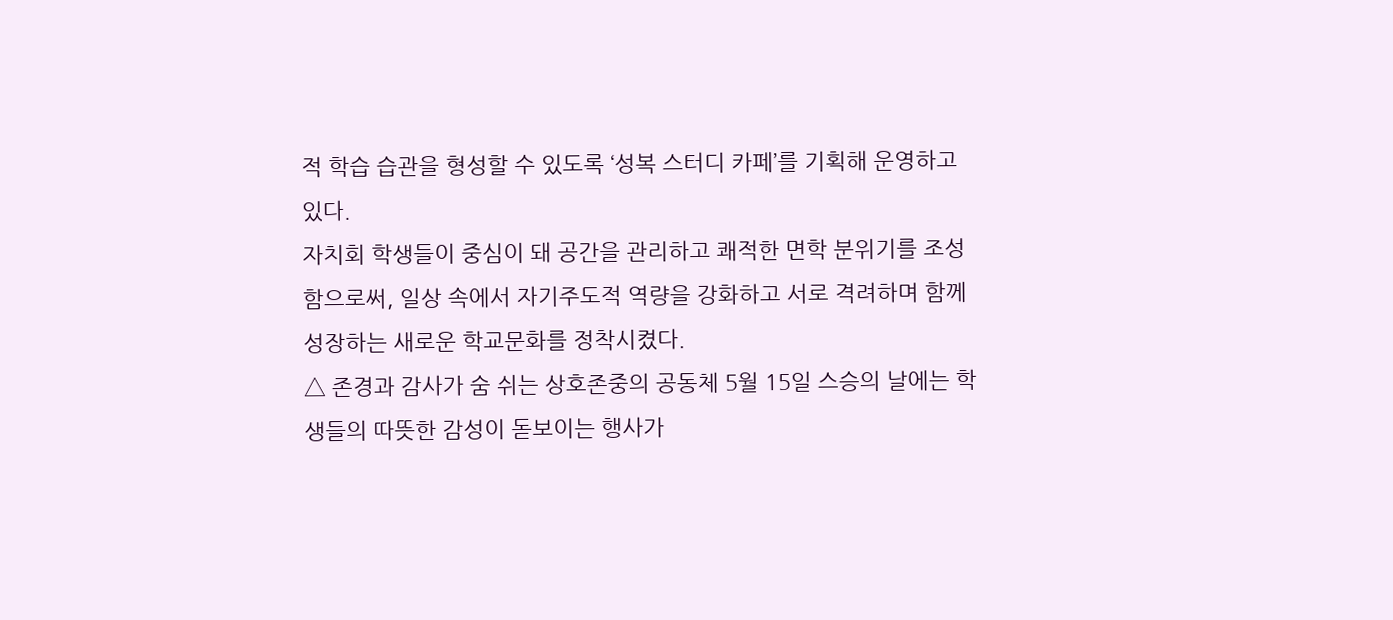적 학습 습관을 형성할 수 있도록 ‘성복 스터디 카페’를 기획해 운영하고 있다.
자치회 학생들이 중심이 돼 공간을 관리하고 쾌적한 면학 분위기를 조성함으로써, 일상 속에서 자기주도적 역량을 강화하고 서로 격려하며 함께 성장하는 새로운 학교문화를 정착시켰다.
△ 존경과 감사가 숨 쉬는 상호존중의 공동체 5월 15일 스승의 날에는 학생들의 따뜻한 감성이 돋보이는 행사가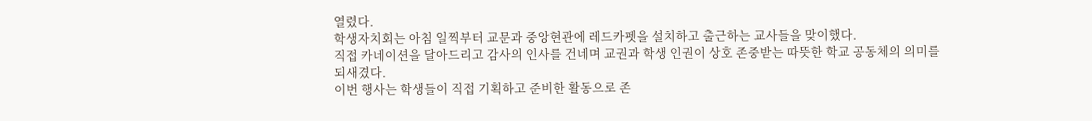열렸다.
학생자치회는 아침 일찍부터 교문과 중앙현관에 레드카펫을 설치하고 출근하는 교사들을 맞이했다.
직접 카네이션을 달아드리고 감사의 인사를 건네며 교권과 학생 인권이 상호 존중받는 따뜻한 학교 공동체의 의미를 되새겼다.
이번 행사는 학생들이 직접 기획하고 준비한 활동으로 존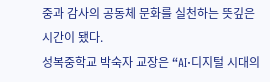중과 감사의 공동체 문화를 실천하는 뜻깊은 시간이 됐다.
성복중학교 박숙자 교장은 “AI·디지털 시대의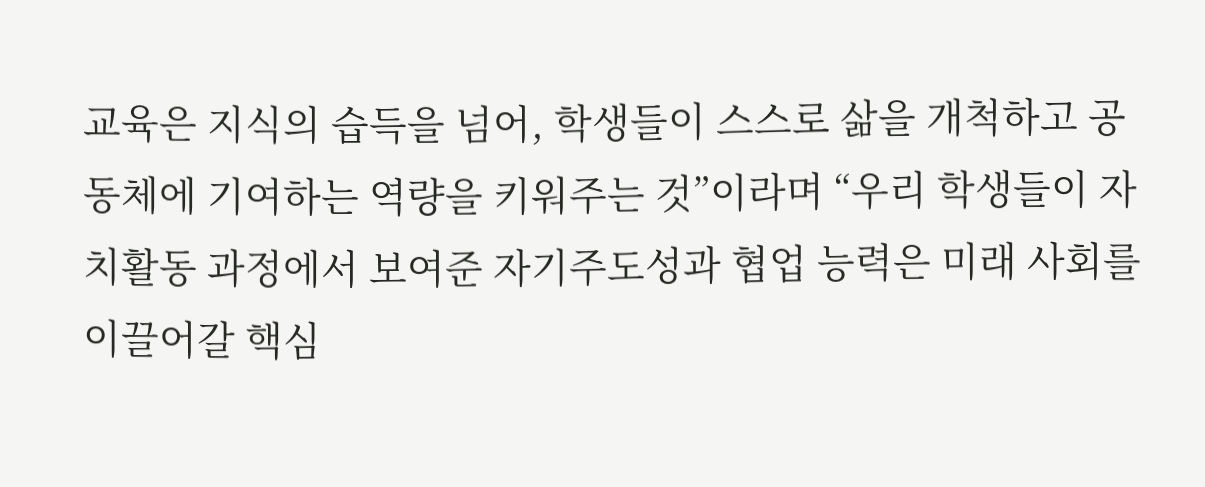교육은 지식의 습득을 넘어, 학생들이 스스로 삶을 개척하고 공동체에 기여하는 역량을 키워주는 것”이라며 “우리 학생들이 자치활동 과정에서 보여준 자기주도성과 협업 능력은 미래 사회를 이끌어갈 핵심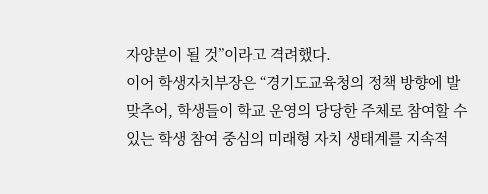자양분이 될 것”이라고 격려했다.
이어 학생자치부장은 “경기도교육청의 정책 방향에 발맞추어, 학생들이 학교 운영의 당당한 주체로 참여할 수 있는 학생 참여 중심의 미래형 자치 생태계를 지속적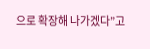으로 확장해 나가겠다”고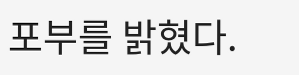포부를 밝혔다.